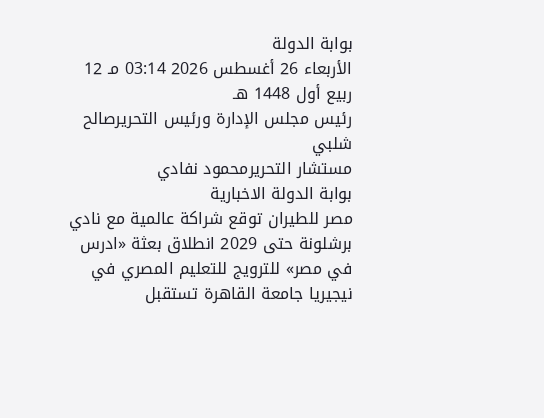بوابة الدولة
الأربعاء 26 أغسطس 2026 03:14 مـ 12 ربيع أول 1448 هـ
رئيس مجلس الإدارة ورئيس التحريرصالح شلبي
مستشار التحريرمحمود نفادي
بوابة الدولة الاخبارية
مصر للطيران توقع شراكة عالمية مع نادي برشلونة حتى 2029 انطلاق بعثة «ادرس في مصر» للترويج للتعليم المصري في نيجيريا جامعة القاهرة تستقبل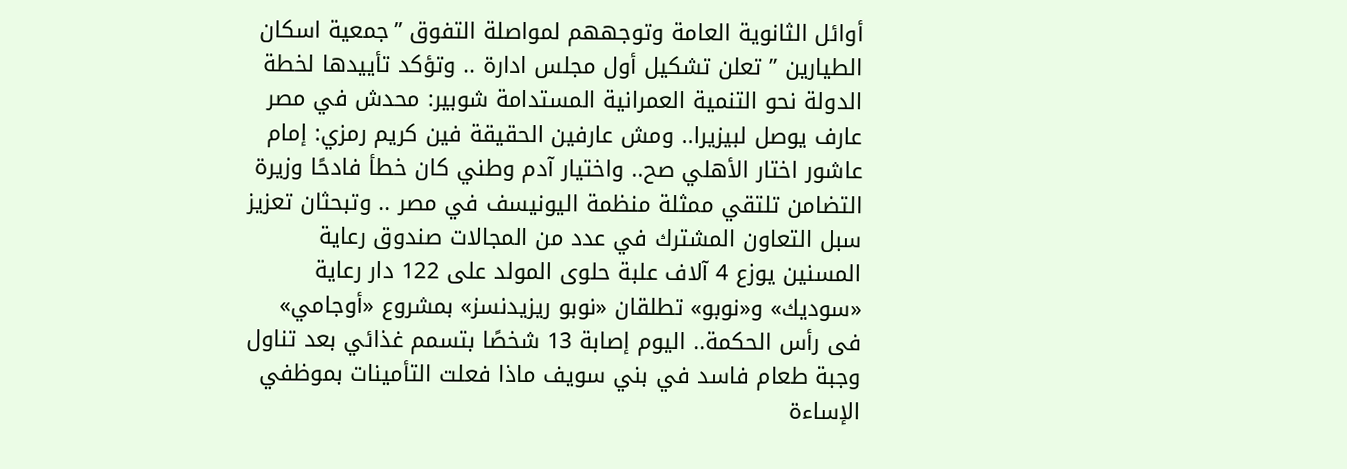أوائل الثانوية العامة وتوجههم لمواصلة التفوق ”جمعية اسكان الطيارين ” تعلن تشكيل أول مجلس ادارة .. وتؤكد تأييدها لخطة الدولة نحو التنمية العمرانية المستدامة شوبير: محدش في مصر عارف يوصل لبيزيرا.. ومش عارفين الحقيقة فين كريم رمزي: إمام عاشور اختار الأهلي صح.. واختيار آدم وطني كان خطأ فادحًا وزيرة التضامن تلتقي ممثلة منظمة اليونيسف في مصر .. وتبحثان تعزيز سبل التعاون المشترك في عدد من المجالات صندوق رعاية المسنين يوزع 4 آلاف علبة حلوى المولد على 122 دار رعاية «سوديك» و«نوبو» تطلقان «نوبو ريزيدنسز» بمشروع «أوجامي» فى رأس الحكمة.. اليوم إصابة 13 شخصًا بتسمم غذائي بعد تناول وجبة طعام فاسد في بني سويف ماذا فعلت التأمينات بموظفي الإساءة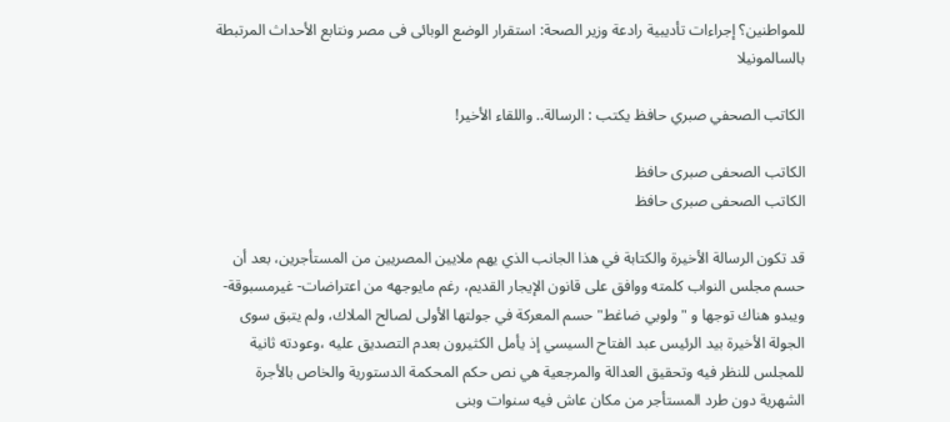للمواطنين؟ إجراءات تأديبية رادعة وزير الصحة: استقرار الوضع الوبائى فى مصر ونتابع الأحداث المرتبطة بالسالمونيلا

الكاتب الصحفي صبري حافظ يكتب : الرسالة.. واللقاء الأخير!

الكاتب الصحفى صبرى حافظ
الكاتب الصحفى صبرى حافظ

قد تكون الرسالة الأخيرة والكتابة في هذا الجانب الذي يهم ملايين المصريين من المستأجرين، بعد أن حسم مجلس النواب كلمته ووافق على قانون الإيجار القديم، رغم مايوجهه من اعتراضات- غيرمسبوقة- ويبدو هناك توجها و " ولوبي ضاغط" حسم المعركة في جولتها الأولى لصالح الملاك، ولم يتبق سوى الجولة الأخيرة بيد الرئيس عبد الفتاح السيسي إذ يأمل الكثيرون بعدم التصديق عليه ،وعودته ثانية للمجلس للنظر فيه وتحقيق العدالة والمرجعية هي نص حكم المحكمة الدستورية والخاص بالأجرة الشهرية دون طرد المستأجر من مكان عاش فيه سنوات وبنى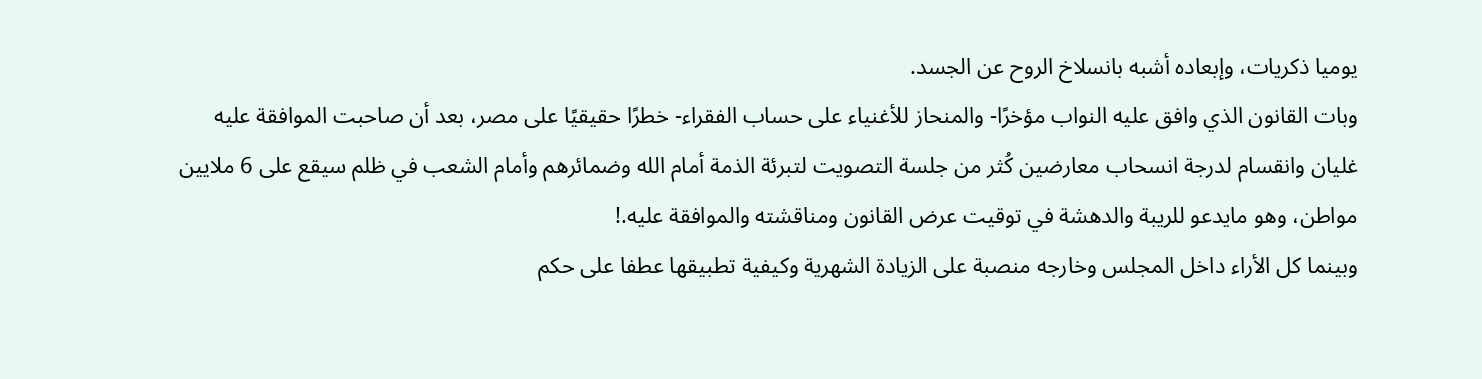يوميا ذكريات، وإبعاده أشبه بانسلاخ الروح عن الجسد.
وبات القانون الذي وافق عليه النواب مؤخرًا- والمنحاز للأغنياء على حساب الفقراء- خطرًا حقيقيًا على مصر، بعد أن صاحبت الموافقة عليه غليان وانقسام لدرجة انسحاب معارضين كُثر من جلسة التصويت لتبرئة الذمة أمام الله وضمائرهم وأمام الشعب في ظلم سيقع على 6 ملايين مواطن، وهو مايدعو للريبة والدهشة في توقيت عرض القانون ومناقشته والموافقة عليه.!
وبينما كل الأراء داخل المجلس وخارجه منصبة على الزيادة الشهرية وكيفية تطبيقها عطفا على حكم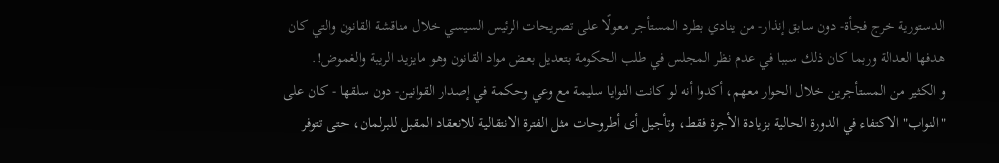الدستورية خرج فجأة- دون سابق إنذار- من ينادي بطرد المستأجر معولًا على تصريحات الرئيس السيسي خلال مناقشة القانون والتي كان هدفها العدالة وربما كان ذلك سببا في عدم نظر المجلس في طلب الحكومة بتعديل بعض مواد القانون وهو مايزيد الريبة والغموض!.
و الكثير من المستأجرين خلال الحوار معهم، أكدوا أنه لو كانت النوايا سليمة مع وعي وحكمة في إصدار القوانين- دون سلقها - كان على "النواب" الاكتفاء في الدورة الحالية بزيادة الأجرة فقط، وتأجيل أى أطروحات مثل الفترة الانتقالية للانعقاد المقبل للبرلمان، حتى تتوفر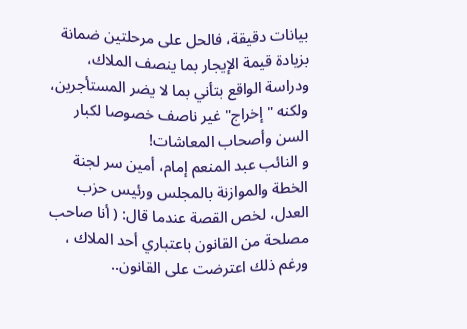بيانات دقيقة، فالحل على مرحلتين ضمانة بزيادة قيمة الإيجار بما ينصف الملاك، ودراسة الواقع بتأني بما لا يضر المستأجرين، ولكنه "إخراج" غير ناصف خصوصا لكبار السن وأصحاب المعاشات!
و النائب عبد المنعم إمام، أمين سر لجنة الخطة والموازنة بالمجلس ورئيس حزب العدل، لخص القصة عندما قال: ( أنا صاحب مصلحة من القانون باعتباري أحد الملاك ، ورغم ذلك اعترضت على القانون..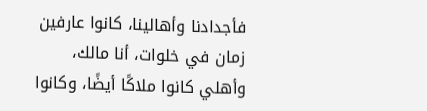فأجدادنا وأهالينا، كانوا عارفين زمان في خلوات، أنا مالك، وأهلي كانوا ملاكًا أيضًا، وكانوا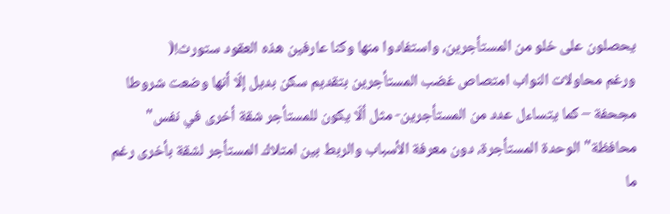يحصلون على خلو من المستأجرين، واستفادوا منها وكنا عارفين هذه العقود ستورث!(
ورغم محاولات النواب امتصاص غضب المستأجرين بتقديم سكن بديل إلّا أنها وضعت شروطا مجحفة – كما يتساءل عدد من المستأجرين- مثل ألّا يكون للمستأجر شقة أخرى في نفس" محافظة" الوحدة المستأجرة، دون معرفة الأسباب والربط بين امتلاك المستأجر لشقة بأخرى رغم ما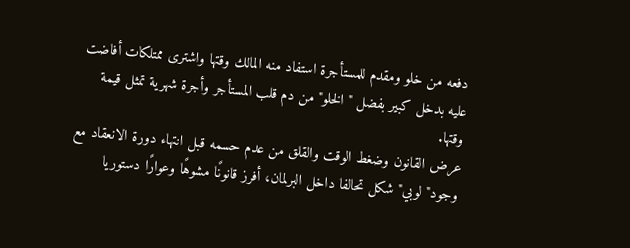دفعه من خلو ومقدم للمستأجرة استفاد منه المالك وقتها واشترى ممتلكات أفاضت عليه بدخل كبير بفضل " الخلو" من دم قلب المستأجر وأجرة شهرية تمثل قيمة وقتها.
عرض القانون وضغط الوقت والقلق من عدم حسمه قبل انتهاء دورة الانعقاد مع وجود" لوبي" شكل تحالفا داخل البرلمان، أفرز قانونًا مشوهًا وعوارًا دستوريا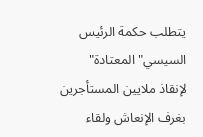يتطلب حكمة الرئيس السيسي" المعتادة" لإنقاذ ملايين المستأجرين بغرف الإنعاش ولقاء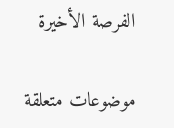الفرصة الأخيرة

موضوعات متعلقة